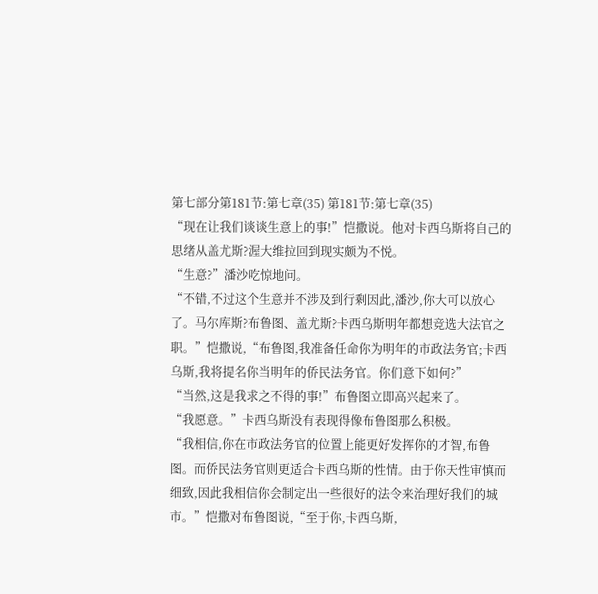第七部分第181节:第七章(35) 第181节:第七章(35)
“现在让我们谈谈生意上的事!”恺撒说。他对卡西乌斯将自己的思绪从盖尤斯?渥大维拉回到现实颇为不悦。
“生意?”潘沙吃惊地问。
“不错,不过这个生意并不涉及到行剩因此,潘沙,你大可以放心了。马尔库斯?布鲁图、盖尤斯?卡西乌斯明年都想竞选大法官之职。”恺撒说,“布鲁图,我准备任命你为明年的市政法务官;卡西乌斯,我将提名你当明年的侨民法务官。你们意下如何?”
“当然,这是我求之不得的事!”布鲁图立即高兴起来了。
“我愿意。”卡西乌斯没有表现得像布鲁图那么积极。
“我相信,你在市政法务官的位置上能更好发挥你的才智,布鲁图。而侨民法务官则更适合卡西乌斯的性情。由于你天性审慎而细致,因此我相信你会制定出一些很好的法令来治理好我们的城市。”恺撒对布鲁图说,“至于你,卡西乌斯,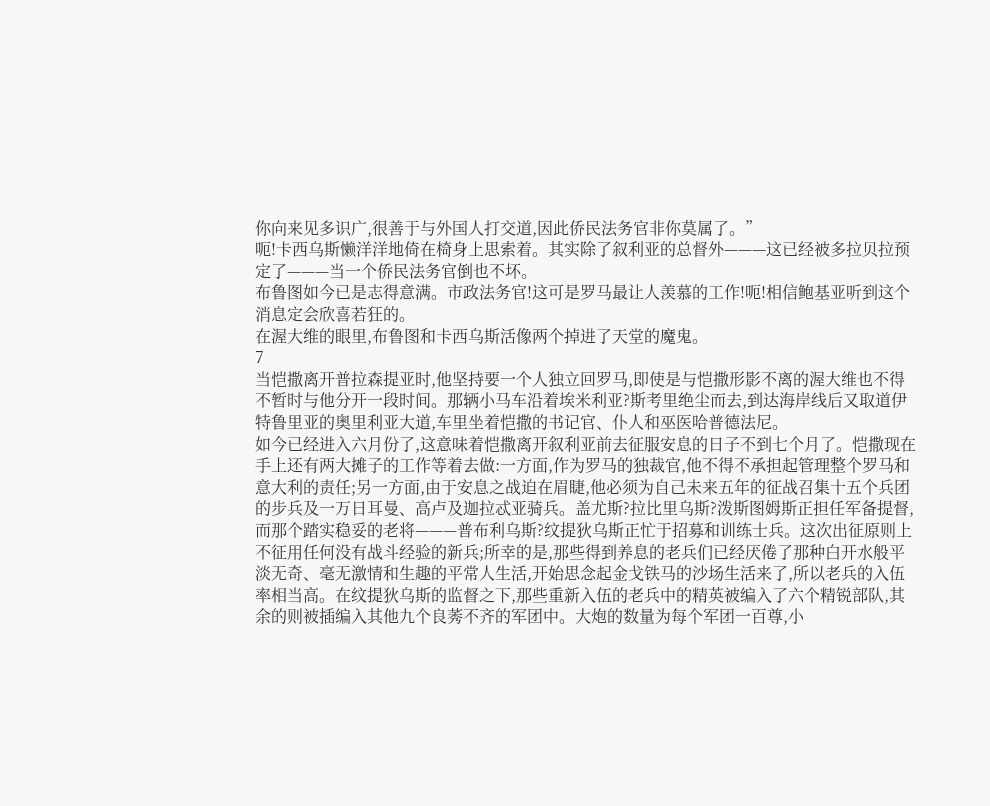你向来见多识广,很善于与外国人打交道,因此侨民法务官非你莫属了。”
呃!卡西乌斯懒洋洋地倚在椅身上思索着。其实除了叙利亚的总督外———这已经被多拉贝拉预定了———当一个侨民法务官倒也不坏。
布鲁图如今已是志得意满。市政法务官!这可是罗马最让人羡慕的工作!呃!相信鲍基亚听到这个消息定会欣喜若狂的。
在渥大维的眼里,布鲁图和卡西乌斯活像两个掉进了天堂的魔鬼。
7
当恺撒离开普拉森提亚时,他坚持要一个人独立回罗马,即使是与恺撒形影不离的渥大维也不得不暂时与他分开一段时间。那辆小马车沿着埃米利亚?斯考里绝尘而去,到达海岸线后又取道伊特鲁里亚的奥里利亚大道,车里坐着恺撒的书记官、仆人和巫医哈普德法尼。
如今已经进入六月份了,这意味着恺撒离开叙利亚前去征服安息的日子不到七个月了。恺撒现在手上还有两大摊子的工作等着去做:一方面,作为罗马的独裁官,他不得不承担起管理整个罗马和意大利的责任;另一方面,由于安息之战迫在眉睫,他必须为自己未来五年的征战召集十五个兵团的步兵及一万日耳曼、高卢及迦拉忒亚骑兵。盖尤斯?拉比里乌斯?泼斯图姆斯正担任军备提督,而那个踏实稳妥的老将———普布利乌斯?纹提狄乌斯正忙于招募和训练士兵。这次出征原则上不征用任何没有战斗经验的新兵;所幸的是,那些得到养息的老兵们已经厌倦了那种白开水般平淡无奇、毫无激情和生趣的平常人生活,开始思念起金戈铁马的沙场生活来了,所以老兵的入伍率相当高。在纹提狄乌斯的监督之下,那些重新入伍的老兵中的精英被编入了六个精锐部队,其余的则被插编入其他九个良莠不齐的军团中。大炮的数量为每个军团一百尊,小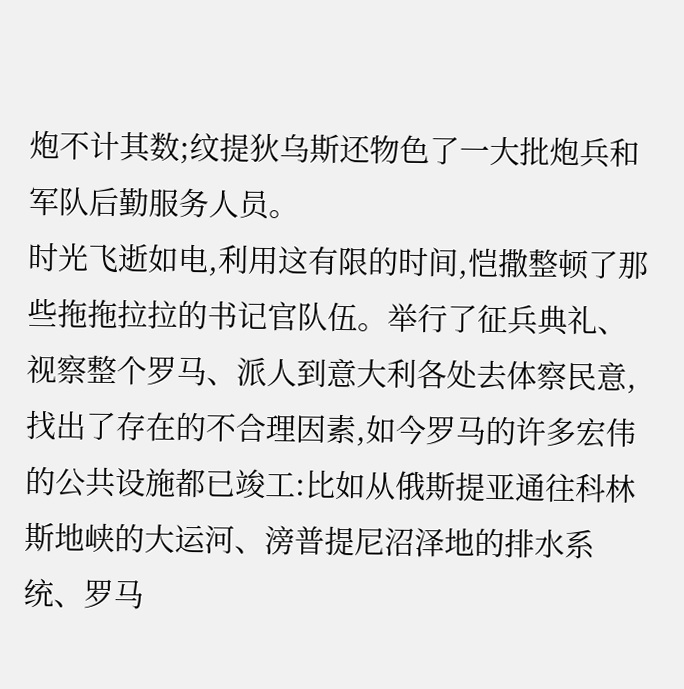炮不计其数;纹提狄乌斯还物色了一大批炮兵和军队后勤服务人员。
时光飞逝如电,利用这有限的时间,恺撒整顿了那些拖拖拉拉的书记官队伍。举行了征兵典礼、视察整个罗马、派人到意大利各处去体察民意,找出了存在的不合理因素,如今罗马的许多宏伟的公共设施都已竣工:比如从俄斯提亚通往科林斯地峡的大运河、滂普提尼沼泽地的排水系统、罗马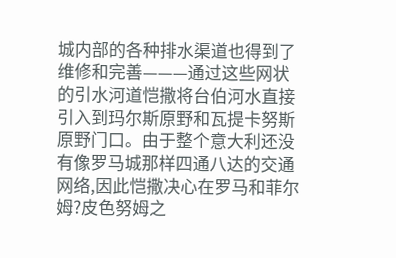城内部的各种排水渠道也得到了维修和完善———通过这些网状的引水河道恺撒将台伯河水直接引入到玛尔斯原野和瓦提卡努斯原野门口。由于整个意大利还没有像罗马城那样四通八达的交通网络,因此恺撒决心在罗马和菲尔姆?皮色努姆之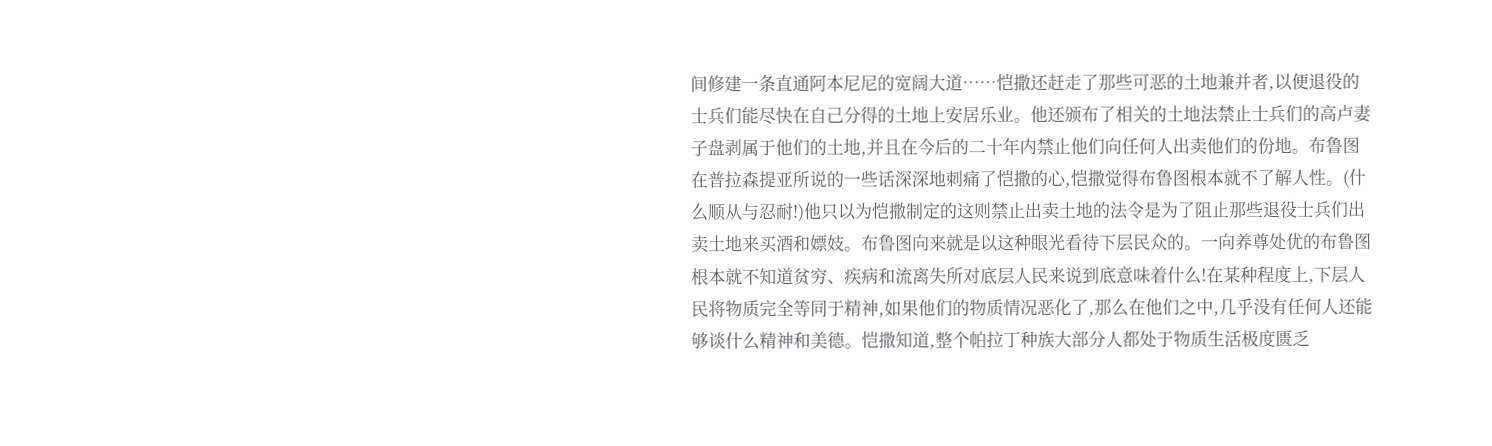间修建一条直通阿本尼尼的宽阔大道……恺撒还赶走了那些可恶的土地兼并者,以便退役的士兵们能尽快在自己分得的土地上安居乐业。他还颁布了相关的土地法禁止士兵们的高卢妻子盘剥属于他们的土地,并且在今后的二十年内禁止他们向任何人出卖他们的份地。布鲁图在普拉森提亚所说的一些话深深地刺痛了恺撒的心,恺撒觉得布鲁图根本就不了解人性。(什么顺从与忍耐!)他只以为恺撒制定的这则禁止出卖土地的法令是为了阻止那些退役士兵们出卖土地来买酒和嫖妓。布鲁图向来就是以这种眼光看待下层民众的。一向养尊处优的布鲁图根本就不知道贫穷、疾病和流离失所对底层人民来说到底意味着什么!在某种程度上,下层人民将物质完全等同于精神,如果他们的物质情况恶化了,那么在他们之中,几乎没有任何人还能够谈什么精神和美德。恺撒知道,整个帕拉丁种族大部分人都处于物质生活极度匮乏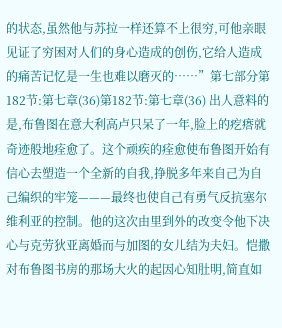的状态,虽然他与苏拉一样还算不上很穷,可他亲眼见证了穷困对人们的身心造成的创伤,它给人造成的痛苦记忆是一生也难以磨灭的……”第七部分第182节:第七章(36)第182节:第七章(36) 出人意料的是,布鲁图在意大利高卢只呆了一年,脸上的疙瘩就奇迹般地痊愈了。这个顽疾的痊愈使布鲁图开始有信心去塑造一个全新的自我,挣脱多年来自己为自己编织的牢笼———最终也使自己有勇气反抗塞尔维利亚的控制。他的这次由里到外的改变令他下决心与克劳狄亚离婚而与加图的女儿结为夫妇。恺撒对布鲁图书房的那场大火的起因心知肚明,简直如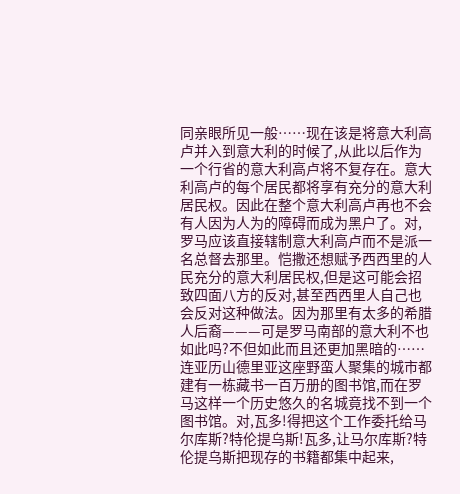同亲眼所见一般……现在该是将意大利高卢并入到意大利的时候了,从此以后作为一个行省的意大利高卢将不复存在。意大利高卢的每个居民都将享有充分的意大利居民权。因此在整个意大利高卢再也不会有人因为人为的障碍而成为黑户了。对,罗马应该直接辖制意大利高卢而不是派一名总督去那里。恺撒还想赋予西西里的人民充分的意大利居民权,但是这可能会招致四面八方的反对,甚至西西里人自己也会反对这种做法。因为那里有太多的希腊人后裔———可是罗马南部的意大利不也如此吗?不但如此而且还更加黑暗的……连亚历山德里亚这座野蛮人聚集的城市都建有一栋藏书一百万册的图书馆,而在罗马这样一个历史悠久的名城竟找不到一个图书馆。对,瓦多!得把这个工作委托给马尔库斯?特伦提乌斯!瓦多,让马尔库斯?特伦提乌斯把现存的书籍都集中起来,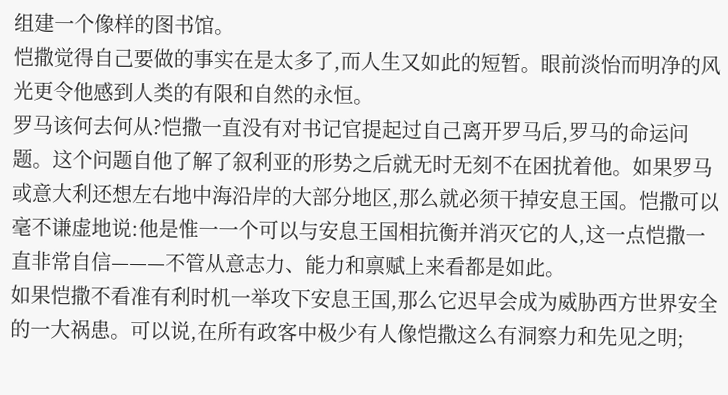组建一个像样的图书馆。
恺撒觉得自己要做的事实在是太多了,而人生又如此的短暂。眼前淡怡而明净的风光更令他感到人类的有限和自然的永恒。
罗马该何去何从?恺撒一直没有对书记官提起过自己离开罗马后,罗马的命运问题。这个问题自他了解了叙利亚的形势之后就无时无刻不在困扰着他。如果罗马或意大利还想左右地中海沿岸的大部分地区,那么就必须干掉安息王国。恺撒可以毫不谦虚地说:他是惟一一个可以与安息王国相抗衡并消灭它的人,这一点恺撒一直非常自信———不管从意志力、能力和禀赋上来看都是如此。
如果恺撒不看准有利时机一举攻下安息王国,那么它迟早会成为威胁西方世界安全的一大祸患。可以说,在所有政客中极少有人像恺撒这么有洞察力和先见之明;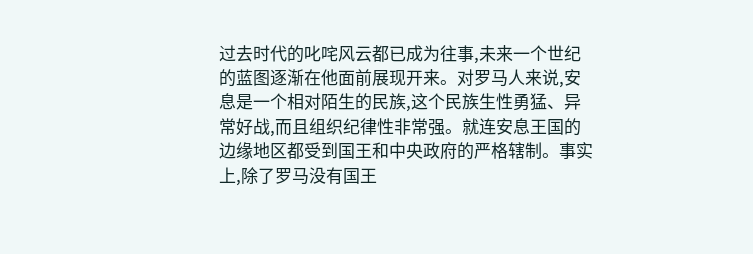过去时代的叱咤风云都已成为往事,未来一个世纪的蓝图逐渐在他面前展现开来。对罗马人来说,安息是一个相对陌生的民族,这个民族生性勇猛、异常好战,而且组织纪律性非常强。就连安息王国的边缘地区都受到国王和中央政府的严格辖制。事实上,除了罗马没有国王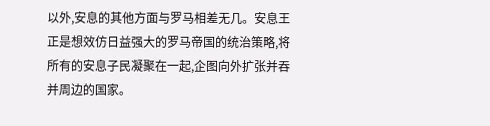以外,安息的其他方面与罗马相差无几。安息王正是想效仿日益强大的罗马帝国的统治策略,将所有的安息子民凝聚在一起,企图向外扩张并吞并周边的国家。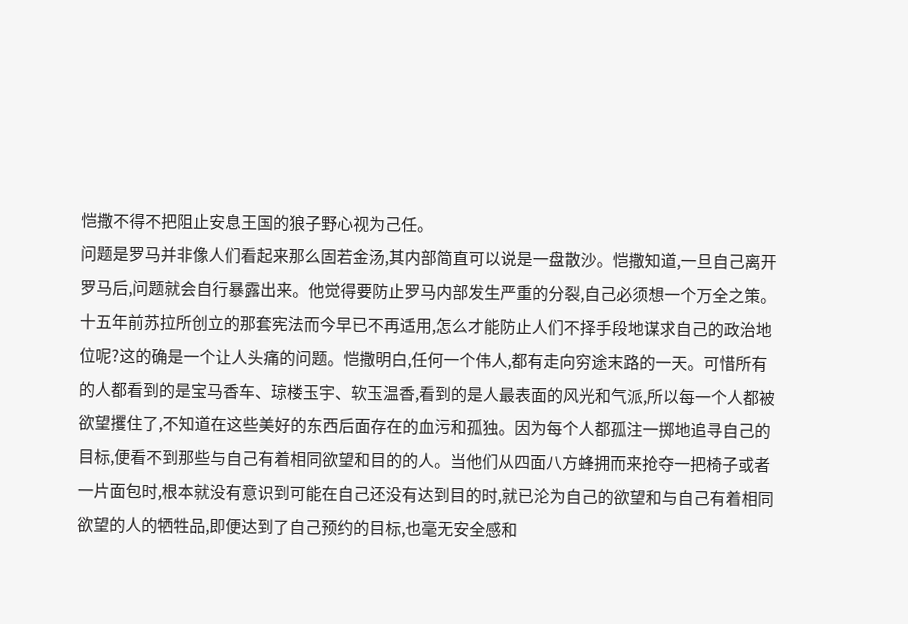恺撒不得不把阻止安息王国的狼子野心视为己任。
问题是罗马并非像人们看起来那么固若金汤,其内部简直可以说是一盘散沙。恺撒知道,一旦自己离开罗马后,问题就会自行暴露出来。他觉得要防止罗马内部发生严重的分裂,自己必须想一个万全之策。十五年前苏拉所创立的那套宪法而今早已不再适用,怎么才能防止人们不择手段地谋求自己的政治地位呢?这的确是一个让人头痛的问题。恺撒明白,任何一个伟人,都有走向穷途末路的一天。可惜所有的人都看到的是宝马香车、琼楼玉宇、软玉温香,看到的是人最表面的风光和气派,所以每一个人都被欲望攫住了,不知道在这些美好的东西后面存在的血污和孤独。因为每个人都孤注一掷地追寻自己的目标,便看不到那些与自己有着相同欲望和目的的人。当他们从四面八方蜂拥而来抢夺一把椅子或者一片面包时,根本就没有意识到可能在自己还没有达到目的时,就已沦为自己的欲望和与自己有着相同欲望的人的牺牲品,即便达到了自己预约的目标,也毫无安全感和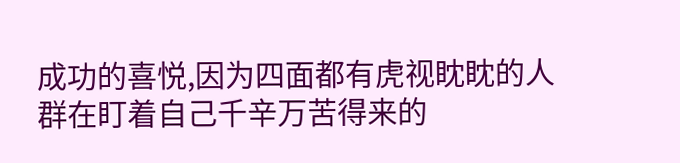成功的喜悦,因为四面都有虎视眈眈的人群在盯着自己千辛万苦得来的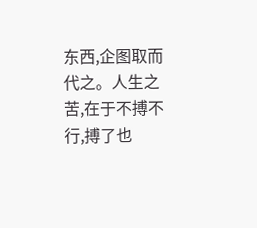东西,企图取而代之。人生之苦,在于不搏不行,搏了也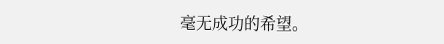毫无成功的希望。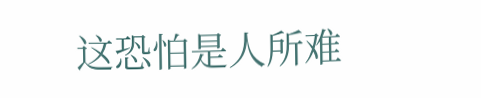这恐怕是人所难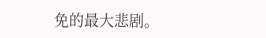免的最大悲剧。